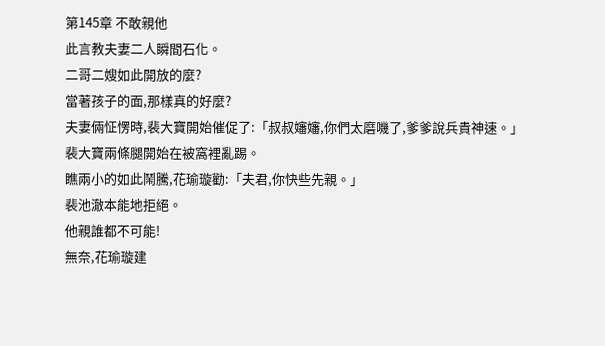第145章 不敢親他
此言教夫妻二人瞬間石化。
二哥二嫂如此開放的麼?
當著孩子的面,那樣真的好麼?
夫妻倆怔愣時,裴大寶開始催促了:「叔叔嬸嬸,你們太磨嘰了,爹爹說兵貴神速。」
裴大寶兩條腿開始在被窩裡亂踢。
瞧兩小的如此鬧騰,花瑜璇勸:「夫君,你快些先親。」
裴池澈本能地拒絕。
他親誰都不可能!
無奈,花瑜璇建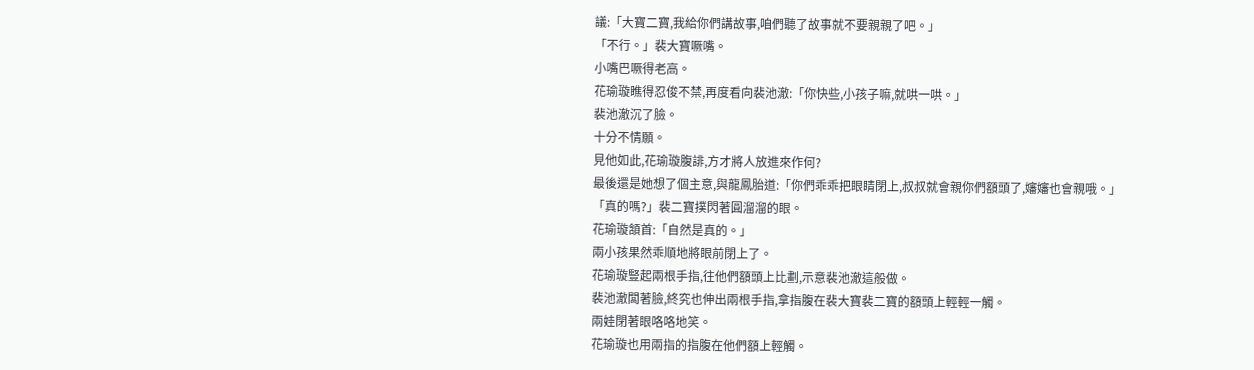議:「大寶二寶,我給你們講故事,咱們聽了故事就不要親親了吧。」
「不行。」裴大寶噘嘴。
小嘴巴噘得老高。
花瑜璇瞧得忍俊不禁,再度看向裴池澈:「你快些,小孩子嘛,就哄一哄。」
裴池澈沉了臉。
十分不情願。
見他如此,花瑜璇腹誹,方才將人放進來作何?
最後還是她想了個主意,與龍鳳胎道:「你們乖乖把眼睛閉上,叔叔就會親你們額頭了,嬸嬸也會親哦。」
「真的嗎?」裴二寶撲閃著圓溜溜的眼。
花瑜璇頷首:「自然是真的。」
兩小孩果然乖順地將眼前閉上了。
花瑜璇豎起兩根手指,往他們額頭上比劃,示意裴池澈這般做。
裴池澈闆著臉,終究也伸出兩根手指,拿指腹在裴大寶裴二寶的額頭上輕輕一觸。
兩娃閉著眼咯咯地笑。
花瑜璇也用兩指的指腹在他們額上輕觸。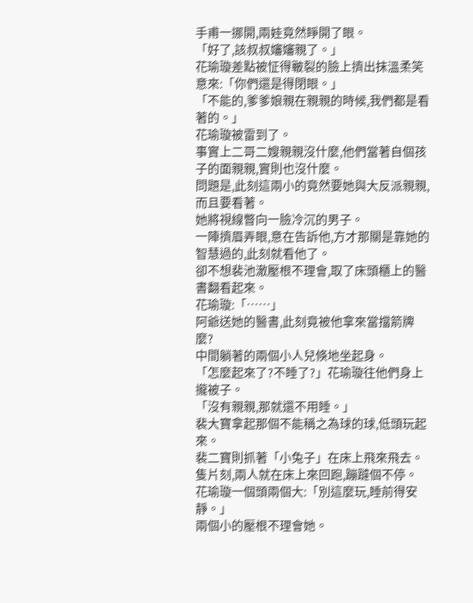手甫一挪開,兩娃竟然睜開了眼。
「好了,該叔叔嬸嬸親了。」
花瑜璇差點被怔得皸裂的臉上擠出抹溫柔笑意來:「你們還是得閉眼。」
「不能的,爹爹娘親在親親的時候,我們都是看著的。」
花瑜璇被雷到了。
事實上二哥二嫂親親沒什麼,他們當著自個孩子的面親親,實則也沒什麼。
問題是,此刻這兩小的竟然要她與大反派親親,而且要看著。
她將視線瞥向一臉冷沉的男子。
一陣擠眉弄眼,意在告訴他,方才那關是靠她的智慧過的,此刻就看他了。
卻不想裴池澈壓根不理會,取了床頭櫃上的醫書翻看起來。
花瑜璇:「……」
阿爺送她的醫書,此刻竟被他拿來當擋箭牌麼?
中間躺著的兩個小人兒倏地坐起身。
「怎麼起來了?不睡了?」花瑜璇往他們身上攏被子。
「沒有親親,那就還不用睡。」
裴大寶拿起那個不能稱之為球的球,低頭玩起來。
裴二寶則抓著「小兔子」在床上飛來飛去。
隻片刻,兩人就在床上來回跑,蹦躂個不停。
花瑜璇一個頭兩個大:「別這麼玩,睡前得安靜。」
兩個小的壓根不理會她。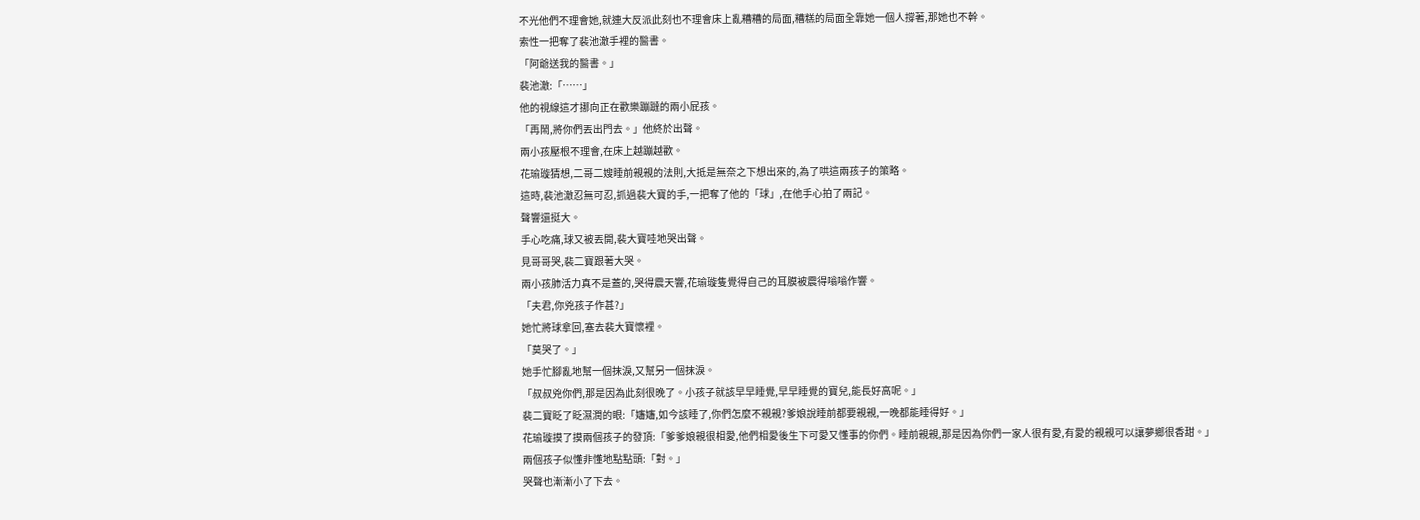不光他們不理會她,就連大反派此刻也不理會床上亂糟糟的局面,糟糕的局面全靠她一個人撐著,那她也不幹。
索性一把奪了裴池澈手裡的醫書。
「阿爺送我的醫書。」
裴池澈:「……」
他的視線這才挪向正在歡樂蹦躂的兩小屁孩。
「再鬧,將你們丟出門去。」他終於出聲。
兩小孩壓根不理會,在床上越蹦越歡。
花瑜璇猜想,二哥二嫂睡前親親的法則,大抵是無奈之下想出來的,為了哄這兩孩子的策略。
這時,裴池澈忍無可忍,抓過裴大寶的手,一把奪了他的「球」,在他手心拍了兩記。
聲響還挺大。
手心吃痛,球又被丟開,裴大寶哇地哭出聲。
見哥哥哭,裴二寶跟著大哭。
兩小孩肺活力真不是蓋的,哭得震天響,花瑜璇隻覺得自己的耳膜被震得嗡嗡作響。
「夫君,你兇孩子作甚?」
她忙將球拿回,塞去裴大寶懷裡。
「莫哭了。」
她手忙腳亂地幫一個抹淚,又幫另一個抹淚。
「叔叔兇你們,那是因為此刻很晚了。小孩子就該早早睡覺,早早睡覺的寶兒,能長好高呢。」
裴二寶眨了眨濕潤的眼:「嬸嬸,如今該睡了,你們怎麼不親親?爹娘說睡前都要親親,一晚都能睡得好。」
花瑜璇摸了摸兩個孩子的發頂:「爹爹娘親很相愛,他們相愛後生下可愛又懂事的你們。睡前親親,那是因為你們一家人很有愛,有愛的親親可以讓夢鄉很香甜。」
兩個孩子似懂非懂地點點頭:「對。」
哭聲也漸漸小了下去。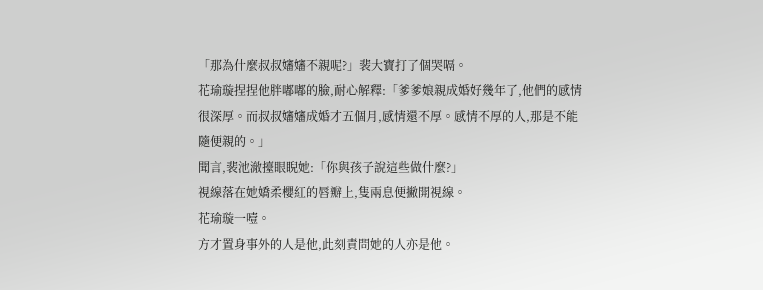「那為什麼叔叔嬸嬸不親呢?」裴大寶打了個哭嗝。
花瑜璇捏捏他胖嘟嘟的臉,耐心解釋:「爹爹娘親成婚好幾年了,他們的感情很深厚。而叔叔嬸嬸成婚才五個月,感情還不厚。感情不厚的人,那是不能隨便親的。」
聞言,裴池澈擡眼睨她:「你與孩子說這些做什麼?」
視線落在她嬌柔櫻紅的唇瓣上,隻兩息便撇開視線。
花瑜璇一噎。
方才置身事外的人是他,此刻責問她的人亦是他。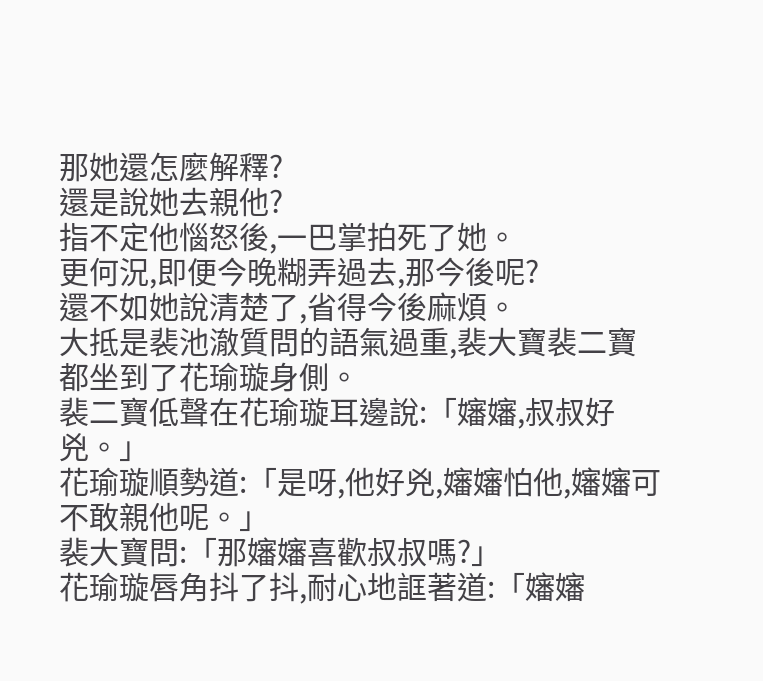那她還怎麼解釋?
還是說她去親他?
指不定他惱怒後,一巴掌拍死了她。
更何況,即便今晚糊弄過去,那今後呢?
還不如她說清楚了,省得今後麻煩。
大抵是裴池澈質問的語氣過重,裴大寶裴二寶都坐到了花瑜璇身側。
裴二寶低聲在花瑜璇耳邊說:「嬸嬸,叔叔好兇。」
花瑜璇順勢道:「是呀,他好兇,嬸嬸怕他,嬸嬸可不敢親他呢。」
裴大寶問:「那嬸嬸喜歡叔叔嗎?」
花瑜璇唇角抖了抖,耐心地誆著道:「嬸嬸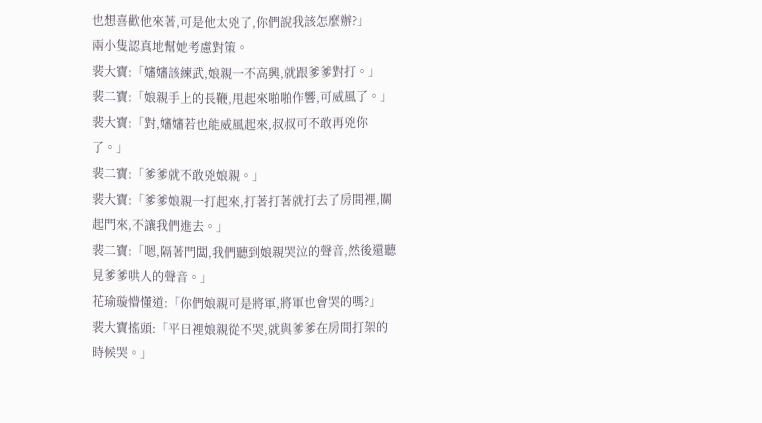也想喜歡他來著,可是他太兇了,你們說我該怎麼辦?」
兩小隻認真地幫她考慮對策。
裴大寶:「嬸嬸該練武,娘親一不高興,就跟爹爹對打。」
裴二寶:「娘親手上的長鞭,甩起來啪啪作響,可威風了。」
裴大寶:「對,嬸嬸若也能威風起來,叔叔可不敢再兇你了。」
裴二寶:「爹爹就不敢兇娘親。」
裴大寶:「爹爹娘親一打起來,打著打著就打去了房間裡,關起門來,不讓我們進去。」
裴二寶:「嗯,隔著門闆,我們聽到娘親哭泣的聲音,然後還聽見爹爹哄人的聲音。」
花瑜璇懵懂道:「你們娘親可是將軍,將軍也會哭的嗎?」
裴大寶搖頭:「平日裡娘親從不哭,就與爹爹在房間打架的時候哭。」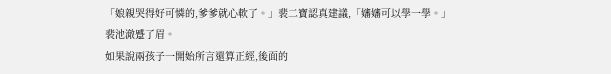「娘親哭得好可憐的,爹爹就心軟了。」裴二寶認真建議,「嬸嬸可以學一學。」
裴池澈蹙了眉。
如果說兩孩子一開始所言還算正經,後面的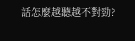話怎麼越聽越不對勁?